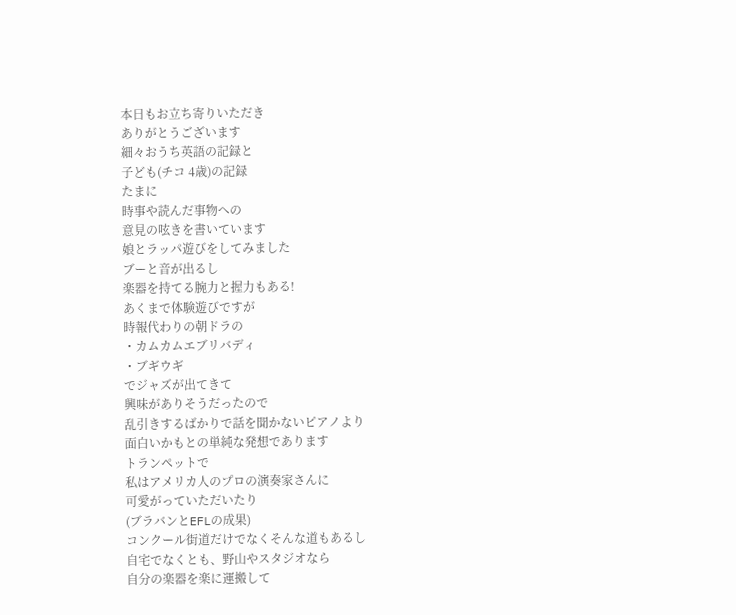本日もお立ち寄りいただき
ありがとうございます
細々おうち英語の記録と
子ども(チコ 4歳)の記録
たまに
時事や読んだ事物への
意見の呟きを書いています
娘とラッパ遊びをしてみました
ブーと音が出るし
楽器を持てる腕力と握力もある!
あくまで体験遊びですが
時報代わりの朝ドラの
・カムカムエブリバディ
・ブギウギ
でジャズが出てきて
興味がありそうだったので
乱引きするばかりで話を聞かないピアノより
面白いかもとの単純な発想であります
トランペットで
私はアメリカ人のプロの演奏家さんに
可愛がっていただいたり
(ブラバンとEFLの成果)
コンクール街道だけでなくそんな道もあるし
自宅でなくとも、野山やスタジオなら
自分の楽器を楽に運搬して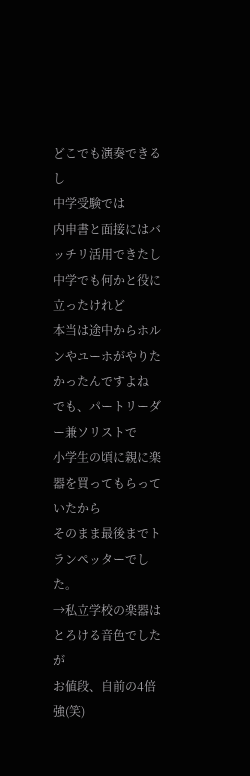どこでも演奏できるし
中学受験では
内申書と面接にはバッチリ活用できたし
中学でも何かと役に立ったけれど
本当は途中からホルンやユーホがやりたかったんですよね
でも、パートリーダー兼ソリストで
小学生の頃に親に楽器を買ってもらっていたから
そのまま最後までトランペッターでした。
→私立学校の楽器はとろける音色でしたが
お値段、自前の4倍強(笑)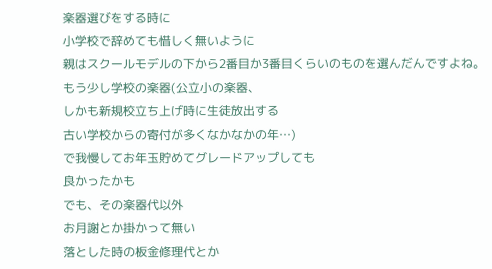楽器選びをする時に
小学校で辞めても惜しく無いように
親はスクールモデルの下から2番目か3番目くらいのものを選んだんですよね。
もう少し学校の楽器(公立小の楽器、
しかも新規校立ち上げ時に生徒放出する
古い学校からの寄付が多くなかなかの年…)
で我慢してお年玉貯めてグレードアップしても
良かったかも
でも、その楽器代以外
お月謝とか掛かって無い
落とした時の板金修理代とか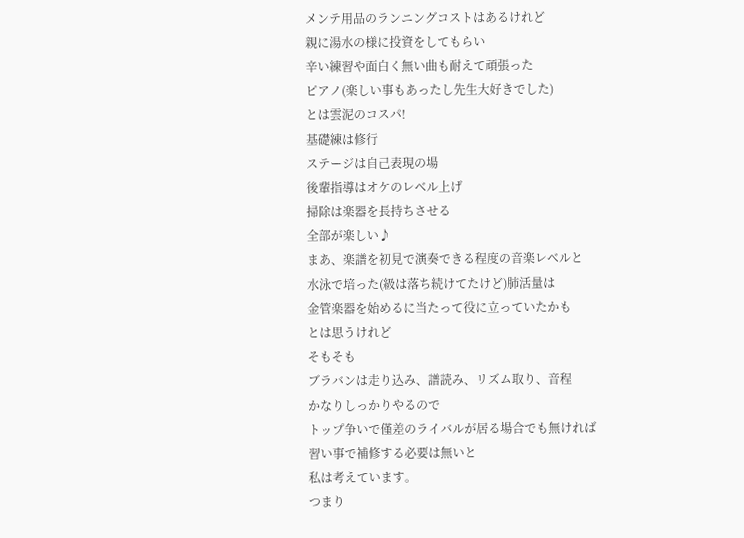メンテ用品のランニングコストはあるけれど
親に湯水の様に投資をしてもらい
辛い練習や面白く無い曲も耐えて頑張った
ピアノ(楽しい事もあったし先生大好きでした)
とは雲泥のコスパ!
基礎練は修行
ステージは自己表現の場
後輩指導はオケのレベル上げ
掃除は楽器を長持ちさせる
全部が楽しい♪
まあ、楽譜を初見で演奏できる程度の音楽レベルと
水泳で培った(級は落ち続けてたけど)肺活量は
金管楽器を始めるに当たって役に立っていたかも
とは思うけれど
そもそも
ブラバンは走り込み、譜読み、リズム取り、音程
かなりしっかりやるので
トップ争いで僅差のライバルが居る場合でも無ければ
習い事で補修する必要は無いと
私は考えています。
つまり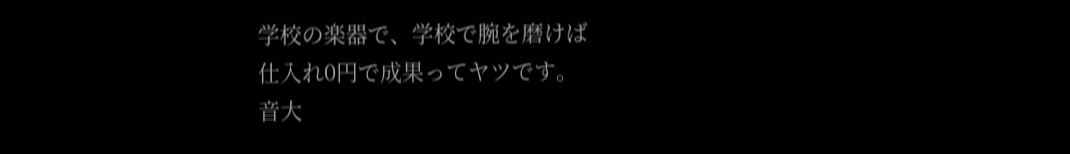学校の楽器で、学校で腕を磨けば
仕入れ0円で成果ってヤツです。
音大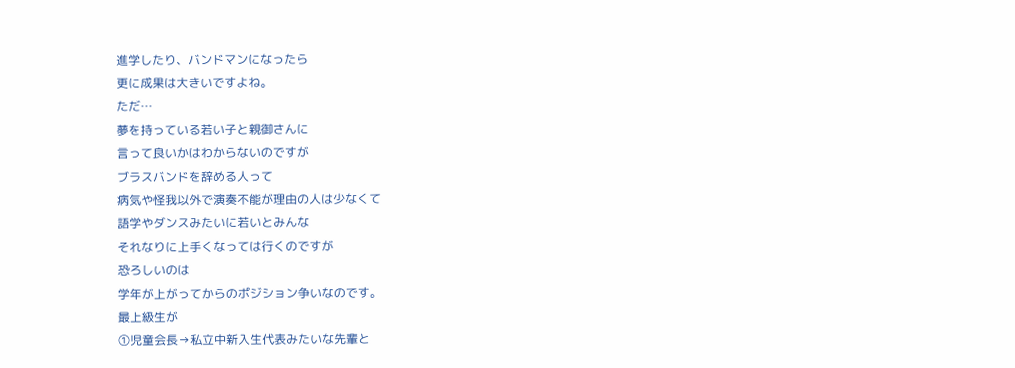進学したり、バンドマンになったら
更に成果は大きいですよね。
ただ…
夢を持っている若い子と親御さんに
言って良いかはわからないのですが
ブラスバンドを辞める人って
病気や怪我以外で演奏不能が理由の人は少なくて
語学やダンスみたいに若いとみんな
それなりに上手くなっては行くのですが
恐ろしいのは
学年が上がってからのポジション争いなのです。
最上級生が
①児童会長→私立中新入生代表みたいな先輩と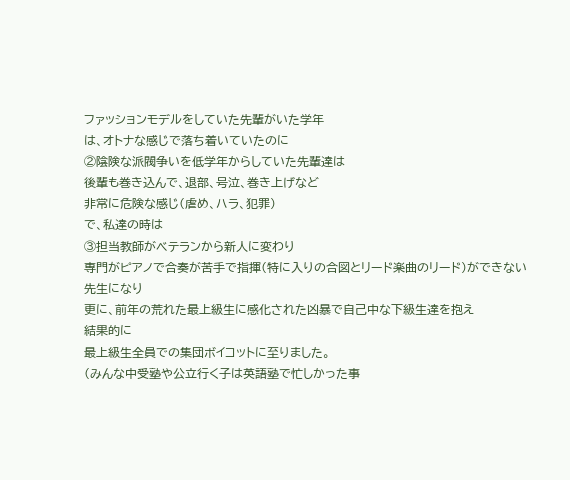ファッションモデルをしていた先輩がいた学年
は、オトナな感じで落ち着いていたのに
②陰険な派閥争いを低学年からしていた先輩達は
後輩も巻き込んで、退部、号泣、巻き上げなど
非常に危険な感じ(虐め、ハラ、犯罪)
で、私達の時は
③担当教師がベテランから新人に変わり
専門がピアノで合奏が苦手で指揮(特に入りの合図とリード楽曲のリード)ができない先生になり
更に、前年の荒れた最上級生に感化された凶暴で自己中な下級生達を抱え
結果的に
最上級生全員での集団ボイコットに至りました。
(みんな中受塾や公立行く子は英語塾で忙しかった事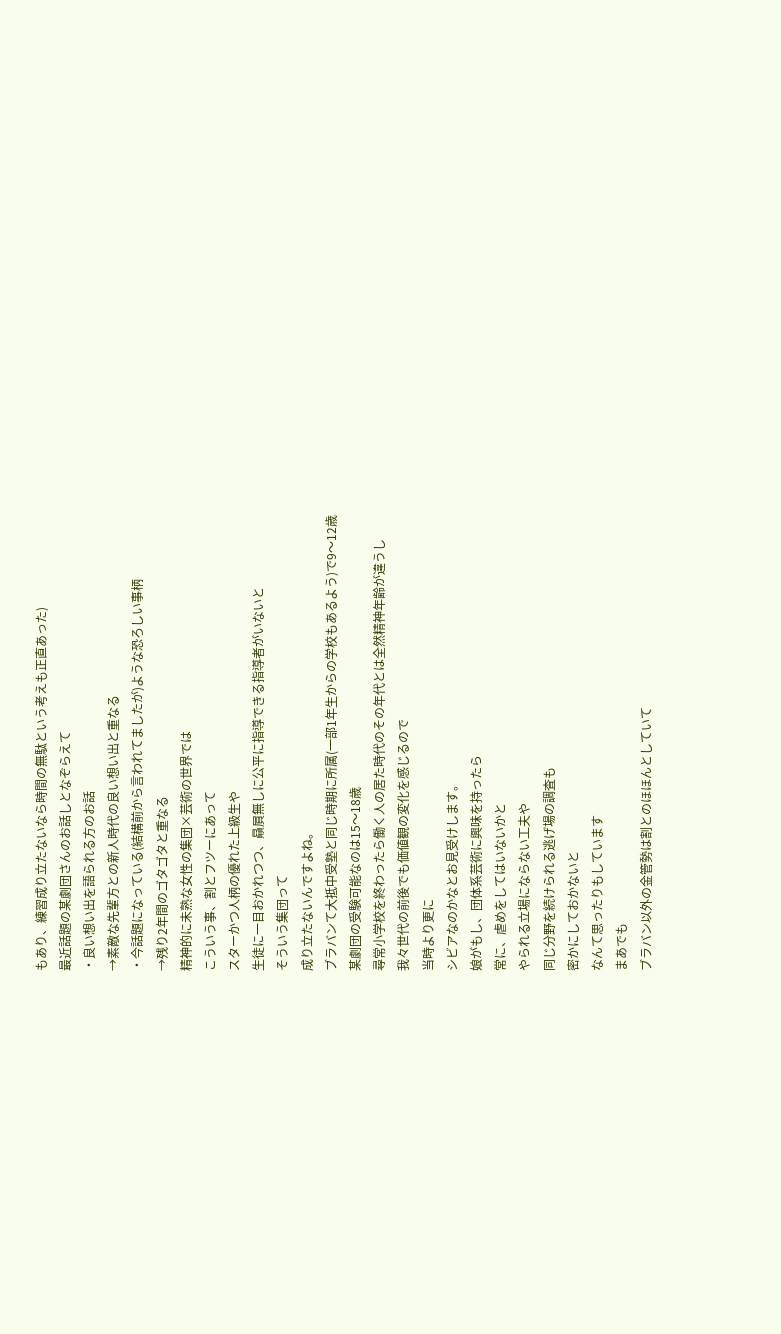もあり、練習成り立たないなら時間の無駄という考えも正直あった)
最近話題の某劇団さんのお話しとなぞらえて
・良い想い出を語られる方のお話
→素敵な先輩方との新人時代の良い想い出と重なる
・今話題になっている(結構前から言われてましたが)ような恐ろしい事柄
→残り2年間のゴタゴタと重なる
精神的に未熟な女性の集団×芸術の世界では
こういう事、割とフツーにあって
スターかつ人柄の優れた上級生や
生徒に一目おかれつつ、贔屓無しに公平に指導できる指導者がいないと
そういう集団って
成り立たないんですよね。
ブラバンて大抵中受塾と同じ時期に所属(一部1年生からの学校もあるよう)で9〜12歳
某劇団の受験可能なのは15〜18歳
尋常小学校を終わったら働く人の居た時代のその年代とは全然精神年齢が違うし
我々世代の前後でも価値観の変化を感じるので
当時より更に
シビアなのかなとお見受けします。
娘がもし、団体系芸術に興味を持ったら
常に、虐めをしてはいないかと
やられる立場にならない工夫や
同じ分野を続けられる逃げ場の調査も
密かにしておかないと
なんて思ったりもしています
まあでも
ブラバン以外の金管勢は割とのほほんとしていて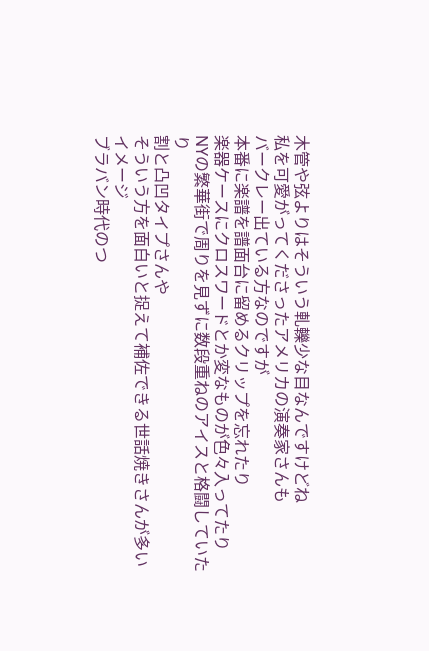木管や弦よりはそういう軋轢少な目なんですけどね
私を可愛がってくださったアメリカの演奏家さんも
バークレー出ている方なのですが
本番に楽譜を譜面台に留めるクリップを忘れたり
楽器ケースにクロスワードとか変なものが色々入ってたり
NYの繁華街で周りを見ずに数段重ねのアイスと格闘していたり
割と凸凹タイプさんや
そういう方を面白いと捉えて補佐できる世話焼きさんが多いイメージ
ブラバン時代のつ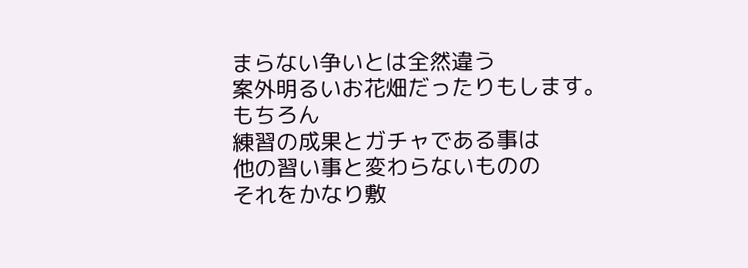まらない争いとは全然違う
案外明るいお花畑だったりもします。
もちろん
練習の成果とガチャである事は
他の習い事と変わらないものの
それをかなり敷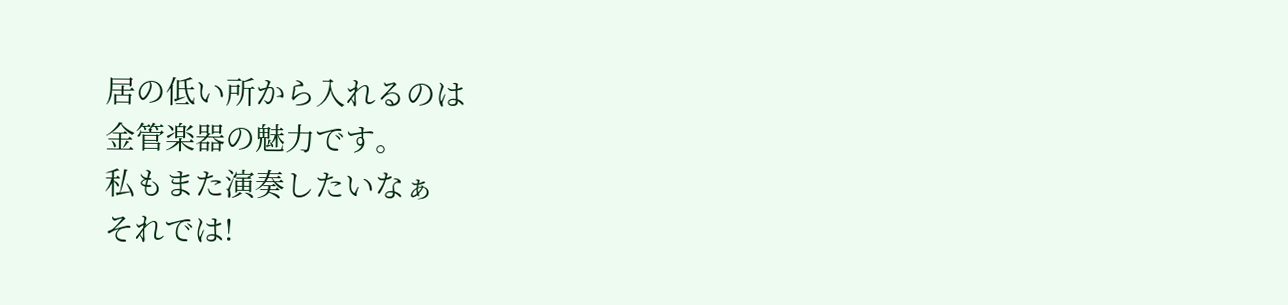居の低い所から入れるのは
金管楽器の魅力です。
私もまた演奏したいなぁ
それでは!